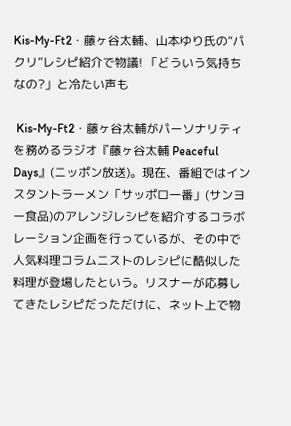Kis-My-Ft2・藤ヶ谷太輔、山本ゆり氏の“パクリ”レシピ紹介で物議! 「どういう気持ちなの?」と冷たい声も

 Kis-My-Ft2・藤ヶ谷太輔がパーソナリティを務めるラジオ『藤ヶ谷太輔 Peaceful Days』(ニッポン放送)。現在、番組ではインスタントラーメン「サッポロ一番」(サンヨー食品)のアレンジレシピを紹介するコラボレーション企画を行っているが、その中で人気料理コラムニストのレシピに酷似した料理が登場したという。リスナーが応募してきたレシピだっただけに、ネット上で物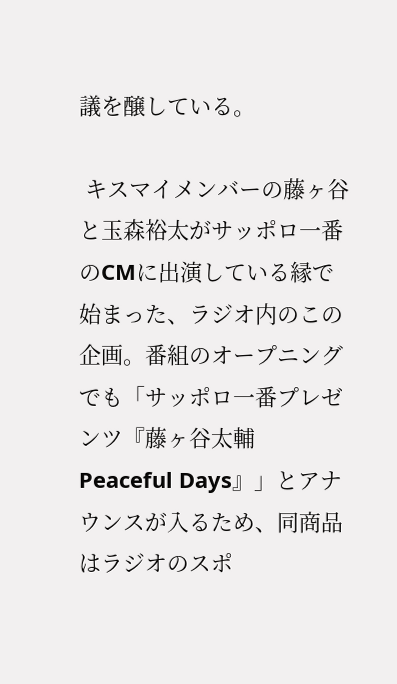議を醸している。

 キスマイメンバーの藤ヶ谷と玉森裕太がサッポロ一番のCMに出演している縁で始まった、ラジオ内のこの企画。番組のオープニングでも「サッポロ一番プレゼンツ『藤ヶ谷太輔 Peaceful Days』」とアナウンスが入るため、同商品はラジオのスポ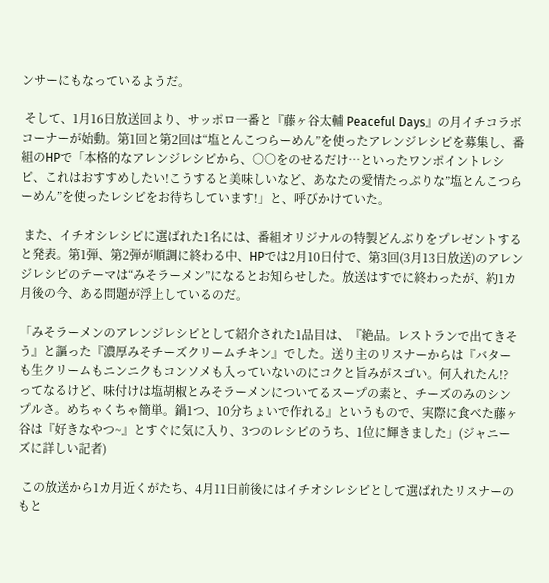ンサーにもなっているようだ。

 そして、1月16日放送回より、サッポロ一番と『藤ヶ谷太輔 Peaceful Days』の月イチコラボコーナーが始動。第1回と第2回は“塩とんこつらーめん”を使ったアレンジレシピを募集し、番組のHPで「本格的なアレンジレシピから、○○をのせるだけ…といったワンポイントレシピ、これはおすすめしたい!こうすると美味しいなど、あなたの愛情たっぷりな”塩とんこつらーめん”を使ったレシピをお待ちしています!」と、呼びかけていた。

 また、イチオシレシピに選ばれた1名には、番組オリジナルの特製どんぶりをプレゼントすると発表。第1弾、第2弾が順調に終わる中、HPでは2月10日付で、第3回(3月13日放送)のアレンジレシピのテーマは“みそラーメン”になるとお知らせした。放送はすでに終わったが、約1カ月後の今、ある問題が浮上しているのだ。

「みそラーメンのアレンジレシピとして紹介された1品目は、『絶品。レストランで出てきそう』と謳った『濃厚みそチーズクリームチキン』でした。送り主のリスナーからは『バターも生クリームもニンニクもコンソメも入っていないのにコクと旨みがスゴい。何入れたん!? ってなるけど、味付けは塩胡椒とみそラーメンについてるスープの素と、チーズのみのシンプルさ。めちゃくちゃ簡単。鍋1つ、10分ちょいで作れる』というもので、実際に食べた藤ヶ谷は『好きなやつ~』とすぐに気に入り、3つのレシピのうち、1位に輝きました」(ジャニーズに詳しい記者)

 この放送から1カ月近くがたち、4月11日前後にはイチオシレシピとして選ばれたリスナーのもと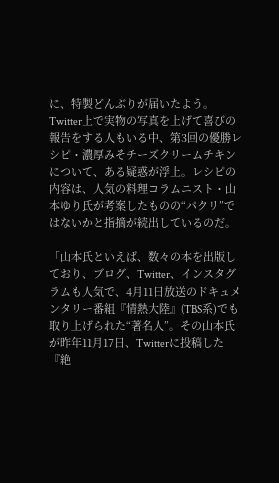に、特製どんぶりが届いたよう。Twitter上で実物の写真を上げて喜びの報告をする人もいる中、第3回の優勝レシピ・濃厚みそチーズクリームチキンについて、ある疑惑が浮上。レシピの内容は、人気の料理コラムニスト・山本ゆり氏が考案したものの“パクリ”ではないかと指摘が続出しているのだ。

「山本氏といえば、数々の本を出版しており、ブログ、Twitter、インスタグラムも人気で、4月11日放送のドキュメンタリー番組『情熱大陸』(TBS系)でも取り上げられた“著名人”。その山本氏が昨年11月17日、Twitterに投稿した『絶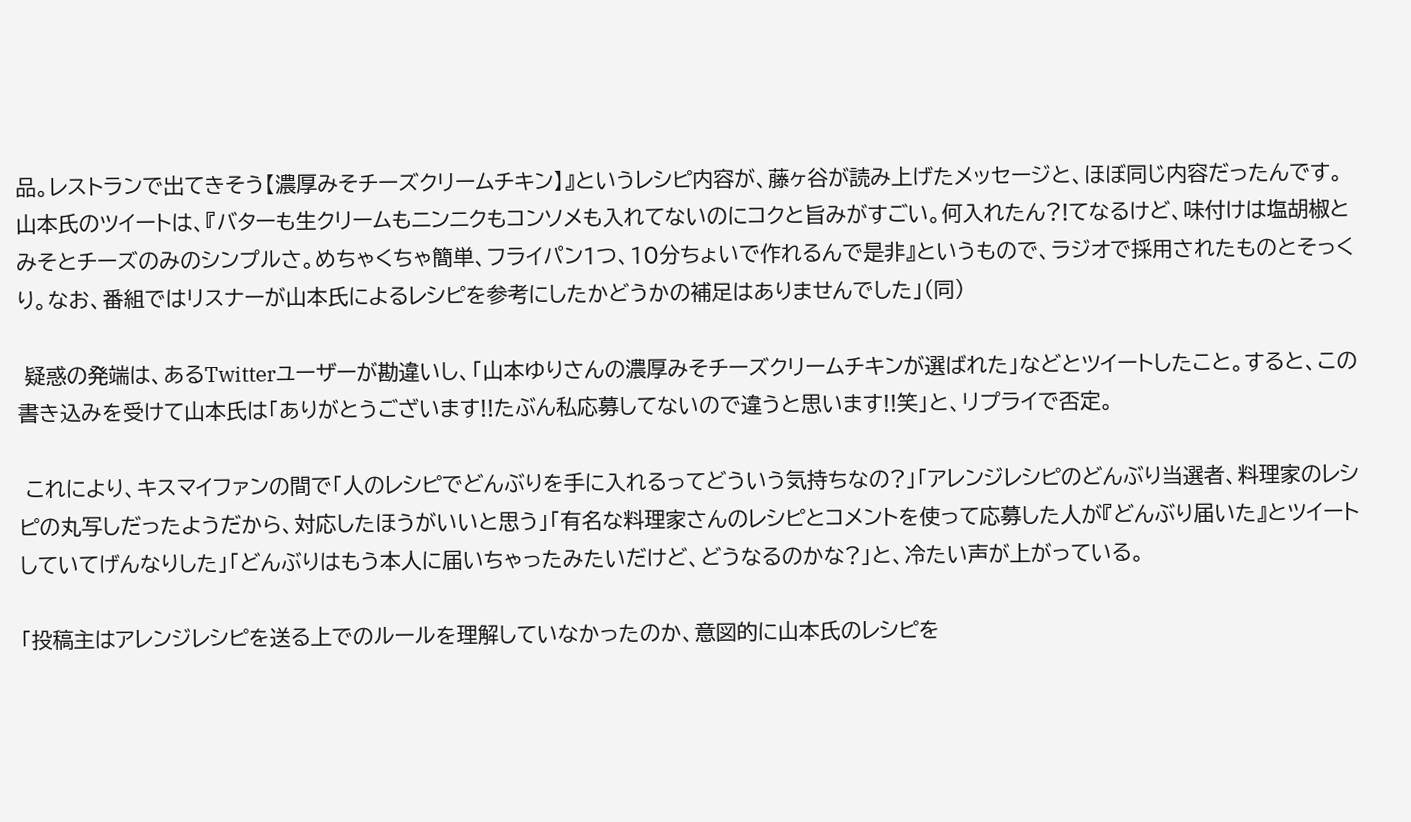品。レストランで出てきそう【濃厚みそチーズクリームチキン】』というレシピ内容が、藤ヶ谷が読み上げたメッセージと、ほぼ同じ内容だったんです。山本氏のツイートは、『バターも生クリームもニンニクもコンソメも入れてないのにコクと旨みがすごい。何入れたん?!てなるけど、味付けは塩胡椒とみそとチーズのみのシンプルさ。めちゃくちゃ簡単、フライパン1つ、10分ちょいで作れるんで是非』というもので、ラジオで採用されたものとそっくり。なお、番組ではリスナーが山本氏によるレシピを参考にしたかどうかの補足はありませんでした」(同)

 疑惑の発端は、あるTwitterユーザーが勘違いし、「山本ゆりさんの濃厚みそチーズクリームチキンが選ばれた」などとツイートしたこと。すると、この書き込みを受けて山本氏は「ありがとうございます!!たぶん私応募してないので違うと思います!!笑」と、リプライで否定。

 これにより、キスマイファンの間で「人のレシピでどんぶりを手に入れるってどういう気持ちなの?」「アレンジレシピのどんぶり当選者、料理家のレシピの丸写しだったようだから、対応したほうがいいと思う」「有名な料理家さんのレシピとコメントを使って応募した人が『どんぶり届いた』とツイートしていてげんなりした」「どんぶりはもう本人に届いちゃったみたいだけど、どうなるのかな?」と、冷たい声が上がっている。

「投稿主はアレンジレシピを送る上でのルールを理解していなかったのか、意図的に山本氏のレシピを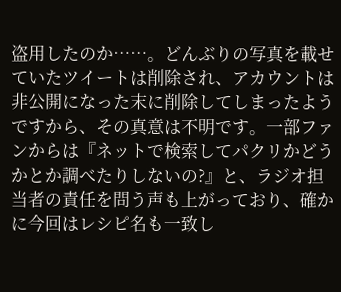盗用したのか……。どんぶりの写真を載せていたツイートは削除され、アカウントは非公開になった末に削除してしまったようですから、その真意は不明です。一部ファンからは『ネットで検索してパクリかどうかとか調べたりしないの?』と、ラジオ担当者の責任を問う声も上がっており、確かに今回はレシピ名も一致し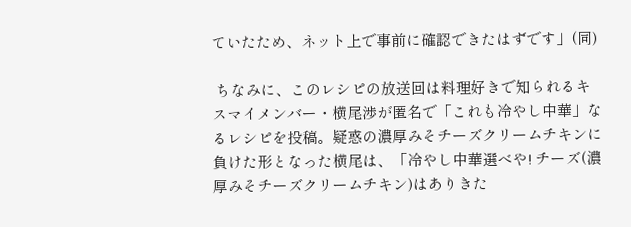ていたため、ネット上で事前に確認できたはずです」(同)

 ちなみに、このレシピの放送回は料理好きで知られるキスマイメンバー・横尾渉が匿名で「これも冷やし中華」なるレシピを投稿。疑惑の濃厚みそチーズクリームチキンに負けた形となった横尾は、「冷やし中華選べや! チーズ(濃厚みそチーズクリームチキン)はありきた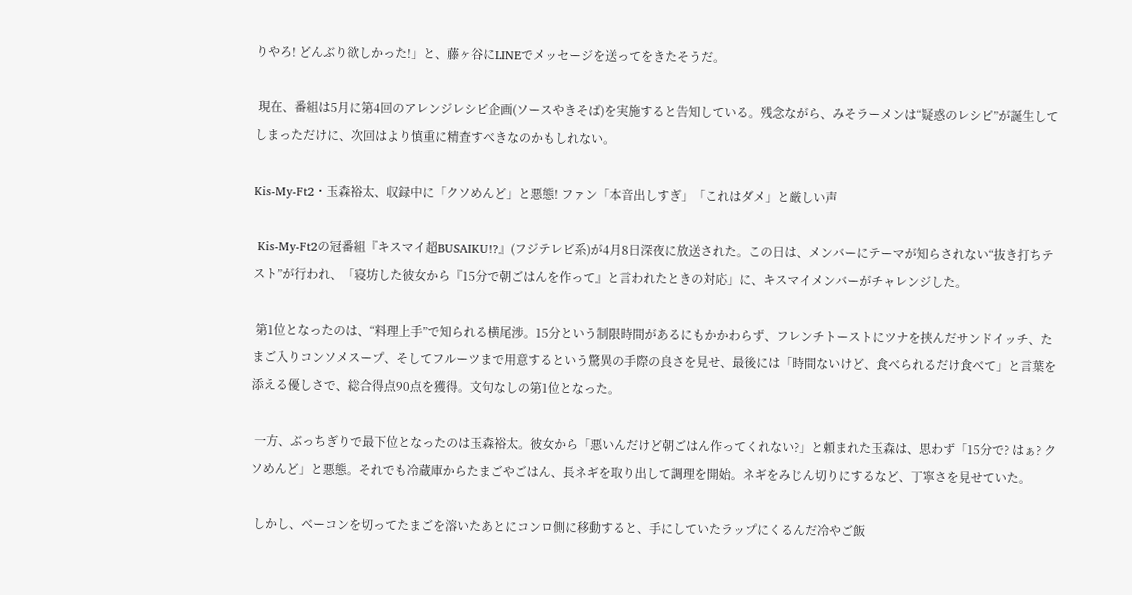りやろ! どんぶり欲しかった!」と、藤ヶ谷にLINEでメッセージを送ってをきたそうだ。

 現在、番組は5月に第4回のアレンジレシピ企画(ソースやきそば)を実施すると告知している。残念ながら、みそラーメンは“疑惑のレシピ”が誕生してしまっただけに、次回はより慎重に精査すべきなのかもしれない。

Kis-My-Ft2・玉森裕太、収録中に「クソめんど」と悪態! ファン「本音出しすぎ」「これはダメ」と厳しい声

 Kis-My-Ft2の冠番組『キスマイ超BUSAIKU!?』(フジテレビ系)が4月8日深夜に放送された。この日は、メンバーにテーマが知らされない“抜き打ちテスト”が行われ、「寝坊した彼女から『15分で朝ごはんを作って』と言われたときの対応」に、キスマイメンバーがチャレンジした。

 第1位となったのは、“料理上手”で知られる横尾渉。15分という制限時間があるにもかかわらず、フレンチトーストにツナを挟んだサンドイッチ、たまご入りコンソメスープ、そしてフルーツまで用意するという驚異の手際の良さを見せ、最後には「時間ないけど、食べられるだけ食べて」と言葉を添える優しさで、総合得点90点を獲得。文句なしの第1位となった。

 一方、ぶっちぎりで最下位となったのは玉森裕太。彼女から「悪いんだけど朝ごはん作ってくれない?」と頼まれた玉森は、思わず「15分で? はぁ? クソめんど」と悪態。それでも冷蔵庫からたまごやごはん、長ネギを取り出して調理を開始。ネギをみじん切りにするなど、丁寧さを見せていた。

 しかし、ベーコンを切ってたまごを溶いたあとにコンロ側に移動すると、手にしていたラップにくるんだ冷やご飯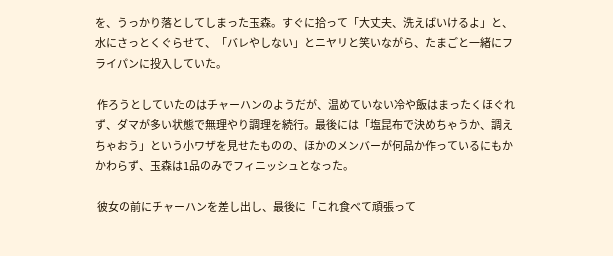を、うっかり落としてしまった玉森。すぐに拾って「大丈夫、洗えばいけるよ」と、水にさっとくぐらせて、「バレやしない」とニヤリと笑いながら、たまごと一緒にフライパンに投入していた。

 作ろうとしていたのはチャーハンのようだが、温めていない冷や飯はまったくほぐれず、ダマが多い状態で無理やり調理を続行。最後には「塩昆布で決めちゃうか、調えちゃおう」という小ワザを見せたものの、ほかのメンバーが何品か作っているにもかかわらず、玉森は1品のみでフィニッシュとなった。

 彼女の前にチャーハンを差し出し、最後に「これ食べて頑張って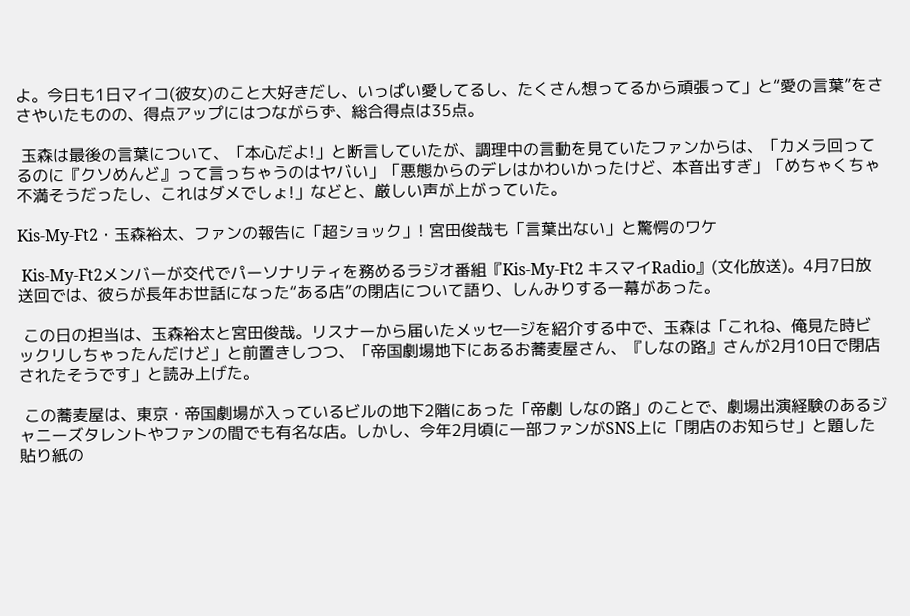よ。今日も1日マイコ(彼女)のこと大好きだし、いっぱい愛してるし、たくさん想ってるから頑張って」と“愛の言葉”をささやいたものの、得点アップにはつながらず、総合得点は35点。

 玉森は最後の言葉について、「本心だよ!」と断言していたが、調理中の言動を見ていたファンからは、「カメラ回ってるのに『クソめんど』って言っちゃうのはヤバい」「悪態からのデレはかわいかったけど、本音出すぎ」「めちゃくちゃ不満そうだったし、これはダメでしょ!」などと、厳しい声が上がっていた。

Kis-My-Ft2・玉森裕太、ファンの報告に「超ショック」! 宮田俊哉も「言葉出ない」と驚愕のワケ

 Kis-My-Ft2メンバーが交代でパーソナリティを務めるラジオ番組『Kis-My-Ft2 キスマイRadio』(文化放送)。4月7日放送回では、彼らが長年お世話になった“ある店”の閉店について語り、しんみりする一幕があった。

 この日の担当は、玉森裕太と宮田俊哉。リスナーから届いたメッセ―ジを紹介する中で、玉森は「これね、俺見た時ビックリしちゃったんだけど」と前置きしつつ、「帝国劇場地下にあるお蕎麦屋さん、『しなの路』さんが2月10日で閉店されたそうです」と読み上げた。

 この蕎麦屋は、東京・帝国劇場が入っているビルの地下2階にあった「帝劇 しなの路」のことで、劇場出演経験のあるジャニーズタレントやファンの間でも有名な店。しかし、今年2月頃に一部ファンがSNS上に「閉店のお知らせ」と題した貼り紙の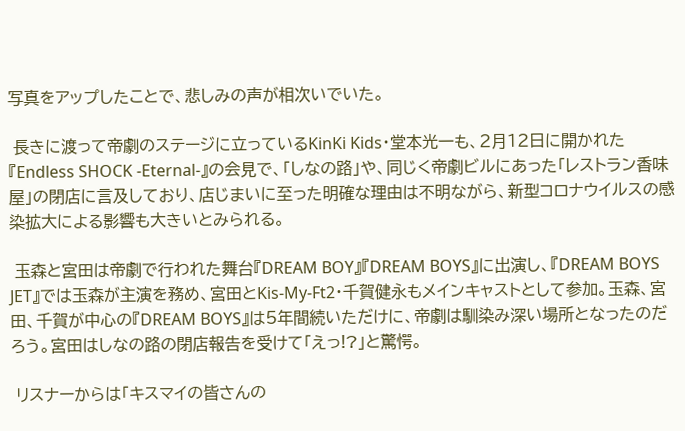写真をアップしたことで、悲しみの声が相次いでいた。

 長きに渡って帝劇のステージに立っているKinKi Kids・堂本光一も、2月12日に開かれた『Endless SHOCK -Eternal-』の会見で、「しなの路」や、同じく帝劇ビルにあった「レストラン香味屋」の閉店に言及しており、店じまいに至った明確な理由は不明ながら、新型コロナウイルスの感染拡大による影響も大きいとみられる。

 玉森と宮田は帝劇で行われた舞台『DREAM BOY』『DREAM BOYS』に出演し、『DREAM BOYS JET』では玉森が主演を務め、宮田とKis-My-Ft2・千賀健永もメインキャストとして参加。玉森、宮田、千賀が中心の『DREAM BOYS』は5年間続いただけに、帝劇は馴染み深い場所となったのだろう。宮田はしなの路の閉店報告を受けて「えっ!?」と驚愕。

 リスナーからは「キスマイの皆さんの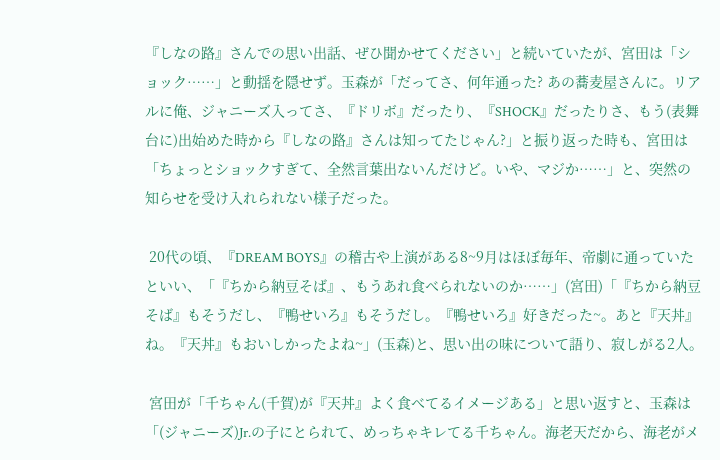『しなの路』さんでの思い出話、ぜひ聞かせてください」と続いていたが、宮田は「ショック……」と動揺を隠せず。玉森が「だってさ、何年通った? あの蕎麦屋さんに。リアルに俺、ジャニーズ入ってさ、『ドリボ』だったり、『SHOCK』だったりさ、もう(表舞台に)出始めた時から『しなの路』さんは知ってたじゃん?」と振り返った時も、宮田は「ちょっとショックすぎて、全然言葉出ないんだけど。いや、マジか……」と、突然の知らせを受け入れられない様子だった。

 20代の頃、『DREAM BOYS』の稽古や上演がある8~9月はほぼ毎年、帝劇に通っていたといい、「『ちから納豆そば』、もうあれ食べられないのか……」(宮田)「『ちから納豆そば』もそうだし、『鴨せいろ』もそうだし。『鴨せいろ』好きだった~。あと『天丼』ね。『天丼』もおいしかったよね~」(玉森)と、思い出の味について語り、寂しがる2人。

 宮田が「千ちゃん(千賀)が『天丼』よく食べてるイメージある」と思い返すと、玉森は「(ジャニーズ)Jr.の子にとられて、めっちゃキレてる千ちゃん。海老天だから、海老がメ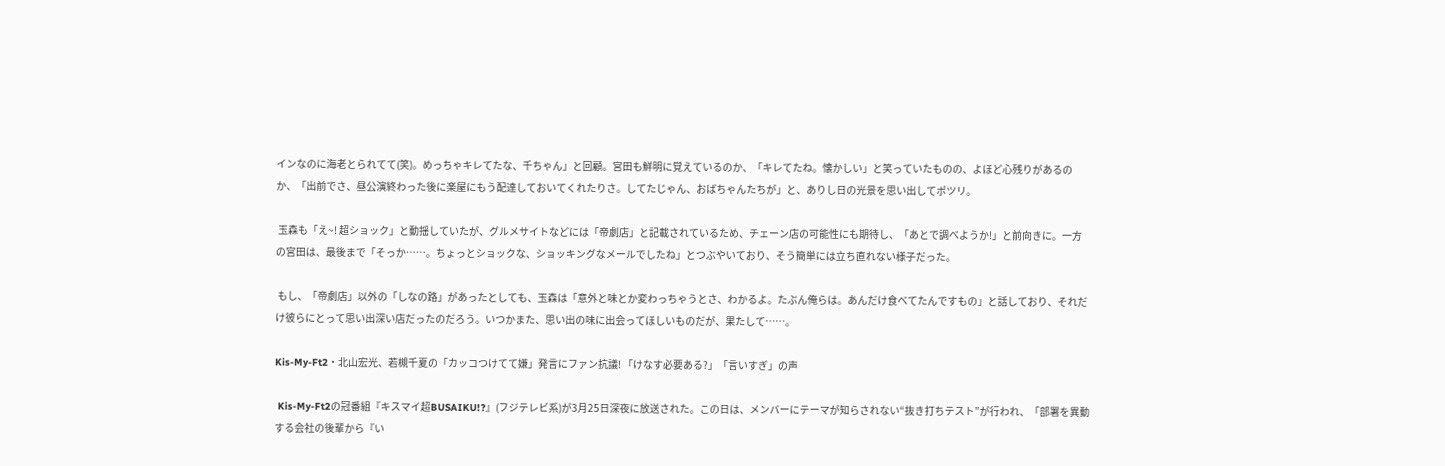インなのに海老とられてて(笑)。めっちゃキレてたな、千ちゃん」と回顧。宮田も鮮明に覚えているのか、「キレてたね。懐かしい」と笑っていたものの、よほど心残りがあるのか、「出前でさ、昼公演終わった後に楽屋にもう配達しておいてくれたりさ。してたじゃん、おばちゃんたちが」と、ありし日の光景を思い出してポツリ。

 玉森も「え~! 超ショック」と動揺していたが、グルメサイトなどには「帝劇店」と記載されているため、チェーン店の可能性にも期待し、「あとで調べようか!」と前向きに。一方の宮田は、最後まで「そっか……。ちょっとショックな、ショッキングなメールでしたね」とつぶやいており、そう簡単には立ち直れない様子だった。

 もし、「帝劇店」以外の「しなの路」があったとしても、玉森は「意外と味とか変わっちゃうとさ、わかるよ。たぶん俺らは。あんだけ食べてたんですもの」と話しており、それだけ彼らにとって思い出深い店だったのだろう。いつかまた、思い出の味に出会ってほしいものだが、果たして……。

Kis-My-Ft2・北山宏光、若槻千夏の「カッコつけてて嫌」発言にファン抗議! 「けなす必要ある?」「言いすぎ」の声

 Kis-My-Ft2の冠番組『キスマイ超BUSAIKU!?』(フジテレビ系)が3月25日深夜に放送された。この日は、メンバーにテーマが知らされない“抜き打ちテスト”が行われ、「部署を異動する会社の後輩から『い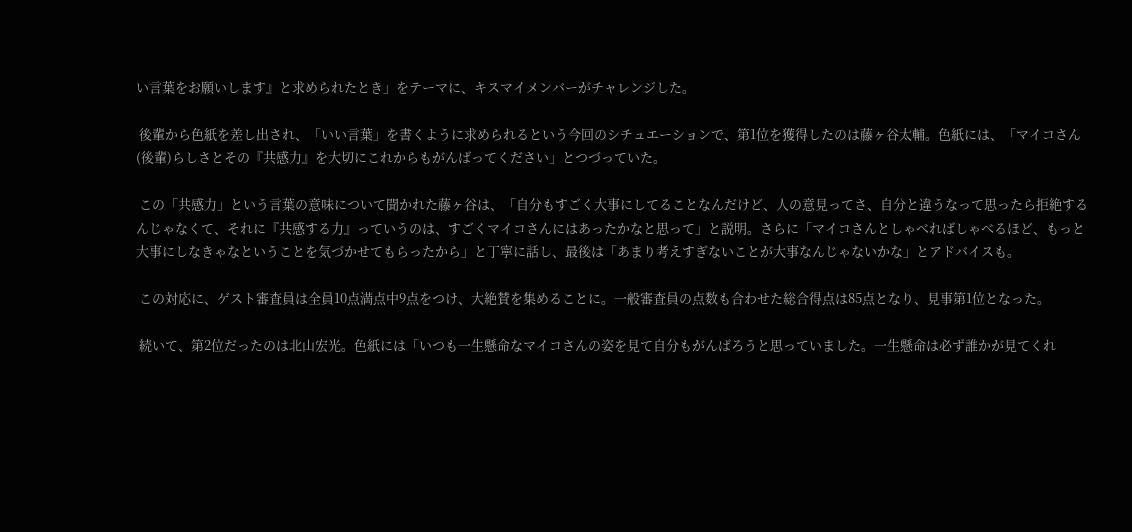い言葉をお願いします』と求められたとき」をテーマに、キスマイメンバーがチャレンジした。

 後輩から色紙を差し出され、「いい言葉」を書くように求められるという今回のシチュエーションで、第1位を獲得したのは藤ヶ谷太輔。色紙には、「マイコさん(後輩)らしさとその『共感力』を大切にこれからもがんばってください」とつづっていた。

 この「共感力」という言葉の意味について聞かれた藤ヶ谷は、「自分もすごく大事にしてることなんだけど、人の意見ってさ、自分と違うなって思ったら拒絶するんじゃなくて、それに『共感する力』っていうのは、すごくマイコさんにはあったかなと思って」と説明。さらに「マイコさんとしゃべればしゃべるほど、もっと大事にしなきゃなということを気づかせてもらったから」と丁寧に話し、最後は「あまり考えすぎないことが大事なんじゃないかな」とアドバイスも。

 この対応に、ゲスト審査員は全員10点満点中9点をつけ、大絶賛を集めることに。一般審査員の点数も合わせた総合得点は85点となり、見事第1位となった。

 続いて、第2位だったのは北山宏光。色紙には「いつも一生懸命なマイコさんの姿を見て自分もがんばろうと思っていました。一生懸命は必ず誰かが見てくれ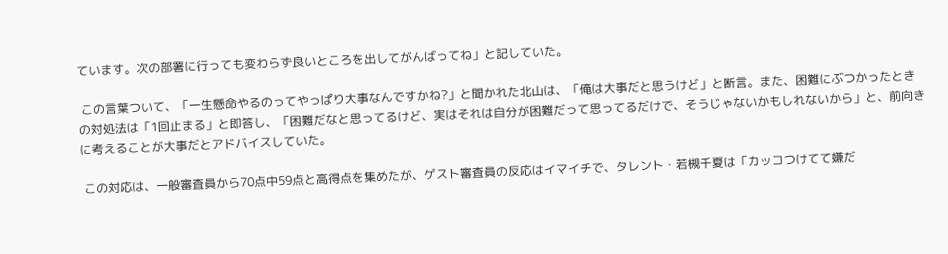ています。次の部署に行っても変わらず良いところを出してがんばってね」と記していた。

 この言葉ついて、「一生懸命やるのってやっぱり大事なんですかね?」と聞かれた北山は、「俺は大事だと思うけど」と断言。また、困難にぶつかったときの対処法は「1回止まる」と即答し、「困難だなと思ってるけど、実はそれは自分が困難だって思ってるだけで、そうじゃないかもしれないから」と、前向きに考えることが大事だとアドバイスしていた。

 この対応は、一般審査員から70点中59点と高得点を集めたが、ゲスト審査員の反応はイマイチで、タレント・若槻千夏は「カッコつけてて嫌だ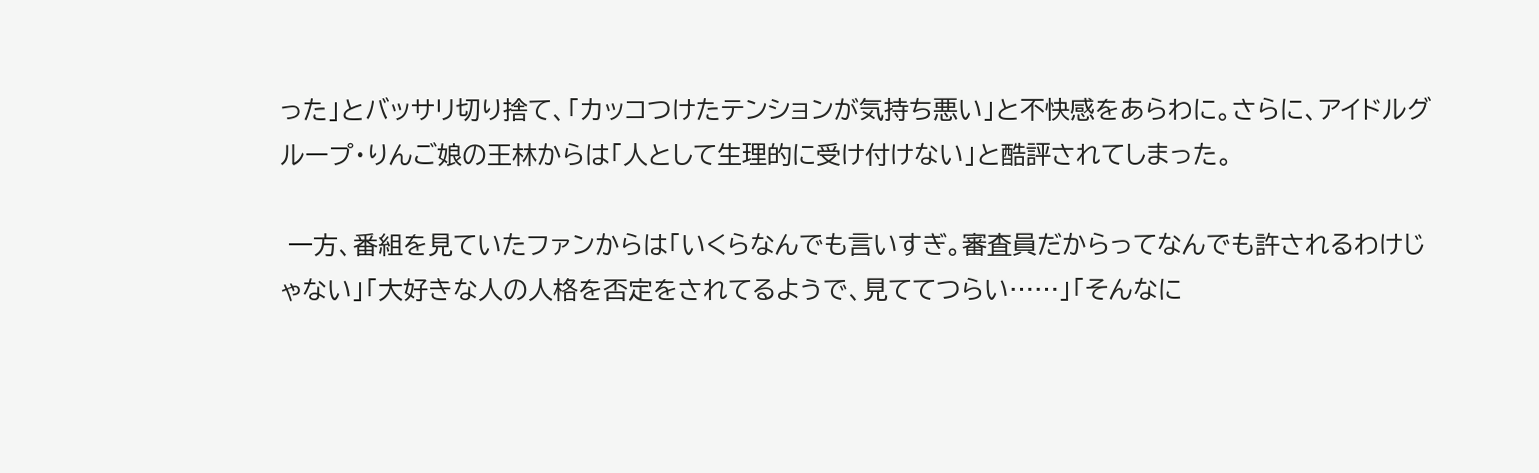った」とバッサリ切り捨て、「カッコつけたテンションが気持ち悪い」と不快感をあらわに。さらに、アイドルグループ・りんご娘の王林からは「人として生理的に受け付けない」と酷評されてしまった。

 一方、番組を見ていたファンからは「いくらなんでも言いすぎ。審査員だからってなんでも許されるわけじゃない」「大好きな人の人格を否定をされてるようで、見ててつらい……」「そんなに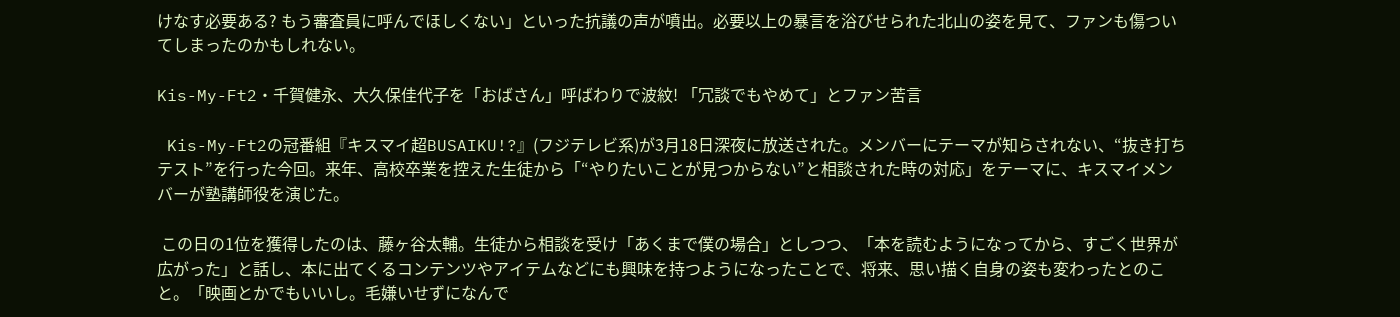けなす必要ある? もう審査員に呼んでほしくない」といった抗議の声が噴出。必要以上の暴言を浴びせられた北山の姿を見て、ファンも傷ついてしまったのかもしれない。

Kis-My-Ft2・千賀健永、大久保佳代子を「おばさん」呼ばわりで波紋! 「冗談でもやめて」とファン苦言

 Kis-My-Ft2の冠番組『キスマイ超BUSAIKU!?』(フジテレビ系)が3月18日深夜に放送された。メンバーにテーマが知らされない、“抜き打ちテスト”を行った今回。来年、高校卒業を控えた生徒から「“やりたいことが見つからない”と相談された時の対応」をテーマに、キスマイメンバーが塾講師役を演じた。

 この日の1位を獲得したのは、藤ヶ谷太輔。生徒から相談を受け「あくまで僕の場合」としつつ、「本を読むようになってから、すごく世界が広がった」と話し、本に出てくるコンテンツやアイテムなどにも興味を持つようになったことで、将来、思い描く自身の姿も変わったとのこと。「映画とかでもいいし。毛嫌いせずになんで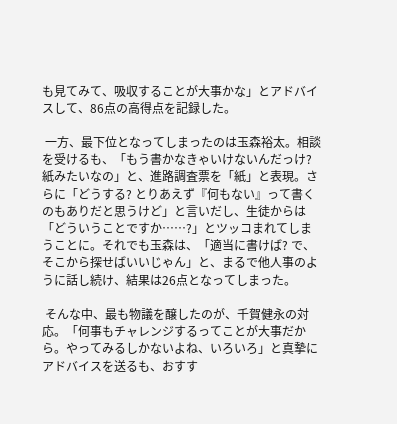も見てみて、吸収することが大事かな」とアドバイスして、86点の高得点を記録した。

 一方、最下位となってしまったのは玉森裕太。相談を受けるも、「もう書かなきゃいけないんだっけ? 紙みたいなの」と、進路調査票を「紙」と表現。さらに「どうする? とりあえず『何もない』って書くのもありだと思うけど」と言いだし、生徒からは「どういうことですか……?」とツッコまれてしまうことに。それでも玉森は、「適当に書けば? で、そこから探せばいいじゃん」と、まるで他人事のように話し続け、結果は26点となってしまった。

 そんな中、最も物議を醸したのが、千賀健永の対応。「何事もチャレンジするってことが大事だから。やってみるしかないよね、いろいろ」と真摯にアドバイスを送るも、おすす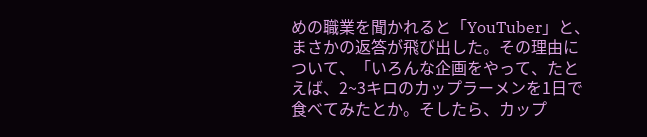めの職業を聞かれると「YouTuber」と、まさかの返答が飛び出した。その理由について、「いろんな企画をやって、たとえば、2~3キロのカップラーメンを1日で食べてみたとか。そしたら、カップ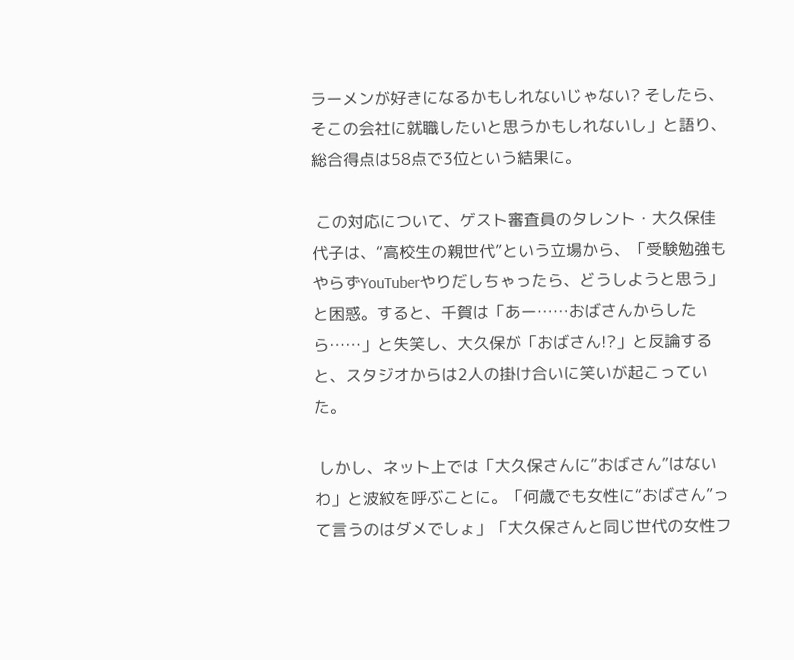ラーメンが好きになるかもしれないじゃない? そしたら、そこの会社に就職したいと思うかもしれないし」と語り、総合得点は58点で3位という結果に。

 この対応について、ゲスト審査員のタレント・大久保佳代子は、“高校生の親世代”という立場から、「受験勉強もやらずYouTuberやりだしちゃったら、どうしようと思う」と困惑。すると、千賀は「あー……おばさんからしたら……」と失笑し、大久保が「おばさん!?」と反論すると、スタジオからは2人の掛け合いに笑いが起こっていた。

 しかし、ネット上では「大久保さんに“おばさん”はないわ」と波紋を呼ぶことに。「何歳でも女性に“おばさん”って言うのはダメでしょ」「大久保さんと同じ世代の女性フ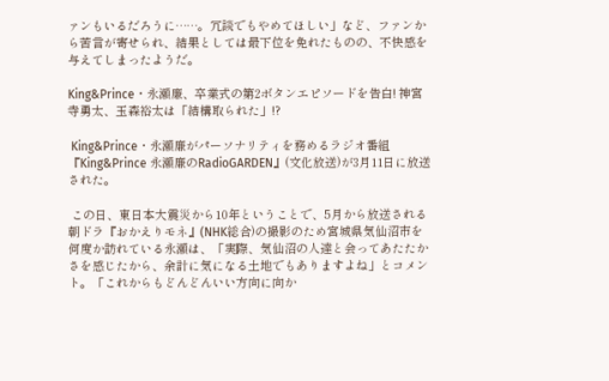ァンもいるだろうに……。冗談でもやめてほしい」など、ファンから苦言が寄せられ、結果としては最下位を免れたものの、不快感を与えてしまったようだ。

King&Prince・永瀬廉、卒業式の第2ボタンエピソードを告白! 神宮寺勇太、玉森裕太は「結構取られた」!?

 King&Prince・永瀬廉がパーソナリティを務めるラジオ番組『King&Prince 永瀬廉のRadioGARDEN』(文化放送)が3月11日に放送された。

 この日、東日本大震災から10年ということで、5月から放送される朝ドラ『おかえりモネ』(NHK総合)の撮影のため宮城県気仙沼市を何度か訪れている永瀬は、「実際、気仙沼の人達と会ってあたたかさを感じたから、余計に気になる土地でもありますよね」とコメント。「これからもどんどんいい方向に向か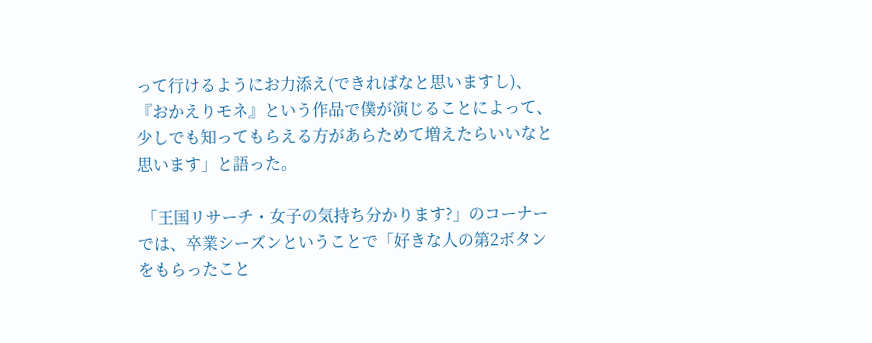って行けるようにお力添え(できればなと思いますし)、『おかえりモネ』という作品で僕が演じることによって、少しでも知ってもらえる方があらためて増えたらいいなと思います」と語った。

 「王国リサーチ・女子の気持ち分かります?」のコーナーでは、卒業シーズンということで「好きな人の第2ボタンをもらったこと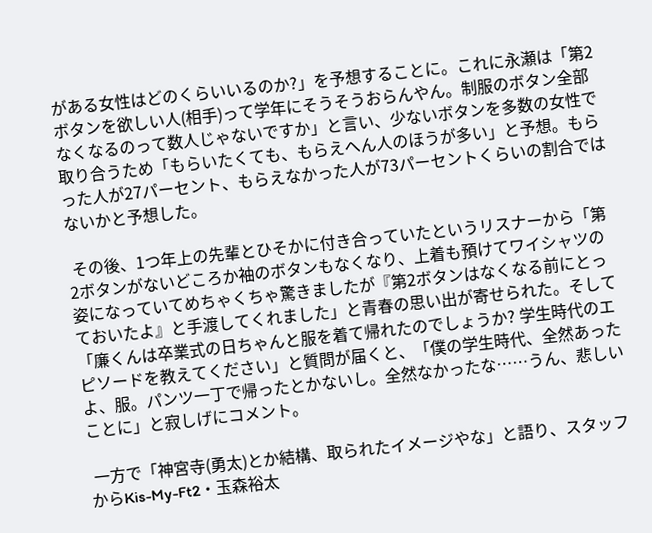がある女性はどのくらいいるのか?」を予想することに。これに永瀬は「第2ボタンを欲しい人(相手)って学年にそうそうおらんやん。制服のボタン全部なくなるのって数人じゃないですか」と言い、少ないボタンを多数の女性で取り合うため「もらいたくても、もらえへん人のほうが多い」と予想。もらった人が27パーセント、もらえなかった人が73パーセントくらいの割合ではないかと予想した。

 その後、1つ年上の先輩とひそかに付き合っていたというリスナーから「第2ボタンがないどころか袖のボタンもなくなり、上着も預けてワイシャツの姿になっていてめちゃくちゃ驚きましたが『第2ボタンはなくなる前にとっておいたよ』と手渡してくれました」と青春の思い出が寄せられた。そして「廉くんは卒業式の日ちゃんと服を着て帰れたのでしょうか? 学生時代のエピソードを教えてください」と質問が届くと、「僕の学生時代、全然あったよ、服。パンツ一丁で帰ったとかないし。全然なかったな……うん、悲しいことに」と寂しげにコメント。

 一方で「神宮寺(勇太)とか結構、取られたイメージやな」と語り、スタッフからKis-My-Ft2・玉森裕太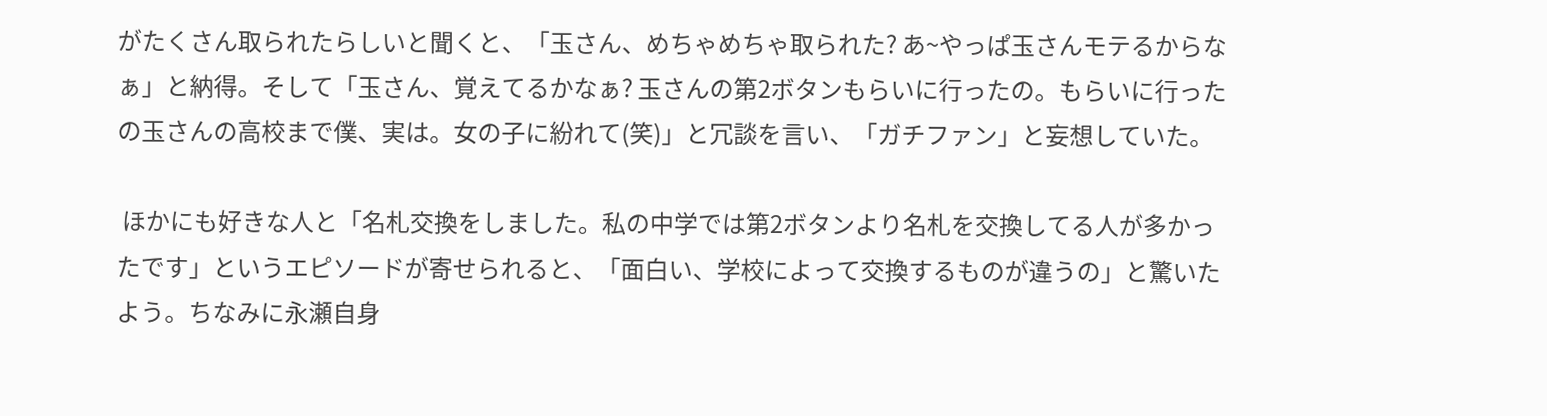がたくさん取られたらしいと聞くと、「玉さん、めちゃめちゃ取られた? あ~やっぱ玉さんモテるからなぁ」と納得。そして「玉さん、覚えてるかなぁ? 玉さんの第2ボタンもらいに行ったの。もらいに行ったの玉さんの高校まで僕、実は。女の子に紛れて(笑)」と冗談を言い、「ガチファン」と妄想していた。

 ほかにも好きな人と「名札交換をしました。私の中学では第2ボタンより名札を交換してる人が多かったです」というエピソードが寄せられると、「面白い、学校によって交換するものが違うの」と驚いたよう。ちなみに永瀬自身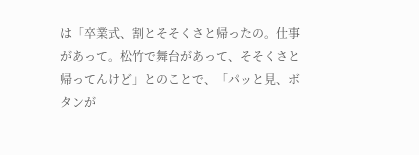は「卒業式、割とそそくさと帰ったの。仕事があって。松竹で舞台があって、そそくさと帰ってんけど」とのことで、「パッと見、ボタンが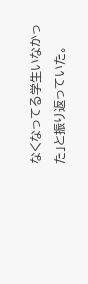なくなってる学生いなかった」と振り返っていた。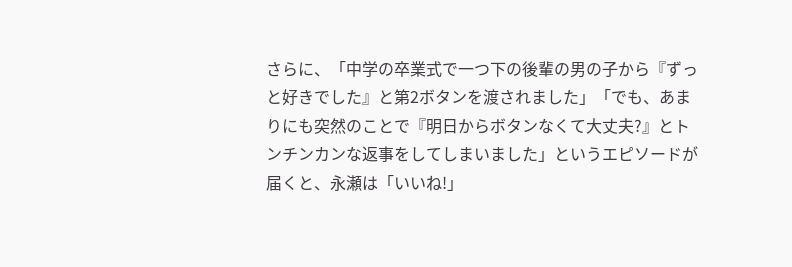さらに、「中学の卒業式で一つ下の後輩の男の子から『ずっと好きでした』と第2ボタンを渡されました」「でも、あまりにも突然のことで『明日からボタンなくて大丈夫?』とトンチンカンな返事をしてしまいました」というエピソードが届くと、永瀬は「いいね!」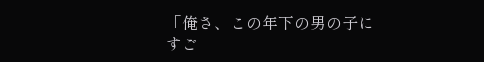「俺さ、この年下の男の子にすご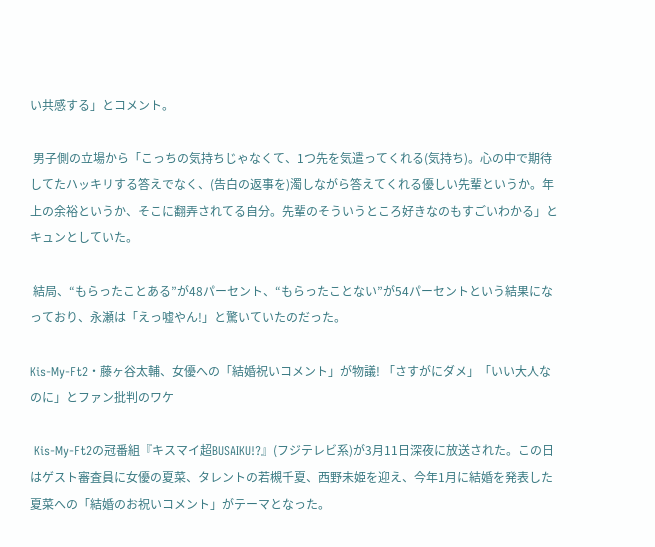い共感する」とコメント。

 男子側の立場から「こっちの気持ちじゃなくて、1つ先を気遣ってくれる(気持ち)。心の中で期待してたハッキリする答えでなく、(告白の返事を)濁しながら答えてくれる優しい先輩というか。年上の余裕というか、そこに翻弄されてる自分。先輩のそういうところ好きなのもすごいわかる」とキュンとしていた。

 結局、“もらったことある”が48パーセント、“もらったことない”が54パーセントという結果になっており、永瀬は「えっ嘘やん!」と驚いていたのだった。

Kis-My-Ft2・藤ヶ谷太輔、女優への「結婚祝いコメント」が物議! 「さすがにダメ」「いい大人なのに」とファン批判のワケ

 Kis-My-Ft2の冠番組『キスマイ超BUSAIKU!?』(フジテレビ系)が3月11日深夜に放送された。この日はゲスト審査員に女優の夏菜、タレントの若槻千夏、西野未姫を迎え、今年1月に結婚を発表した夏菜への「結婚のお祝いコメント」がテーマとなった。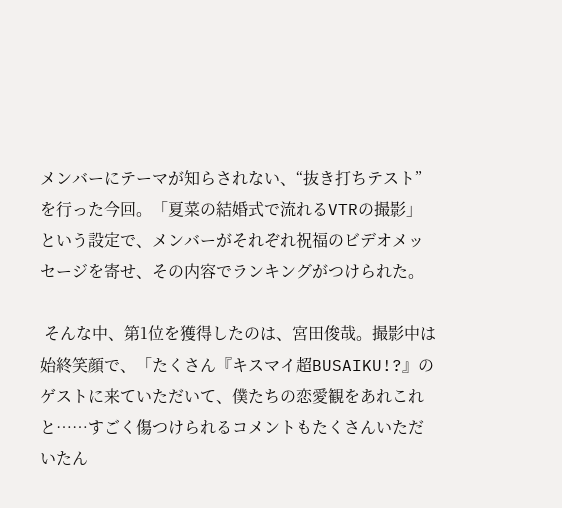メンバーにテーマが知らされない、“抜き打ちテスト”を行った今回。「夏菜の結婚式で流れるVTRの撮影」という設定で、メンバーがそれぞれ祝福のビデオメッセージを寄せ、その内容でランキングがつけられた。

 そんな中、第1位を獲得したのは、宮田俊哉。撮影中は始終笑顔で、「たくさん『キスマイ超BUSAIKU!?』のゲストに来ていただいて、僕たちの恋愛観をあれこれと……すごく傷つけられるコメントもたくさんいただいたん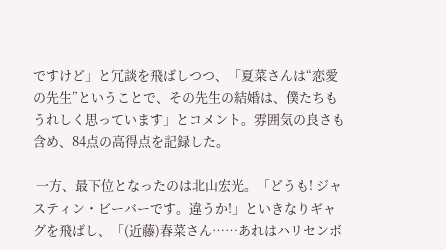ですけど」と冗談を飛ばしつつ、「夏菜さんは“恋愛の先生”ということで、その先生の結婚は、僕たちもうれしく思っています」とコメント。雰囲気の良さも含め、84点の高得点を記録した。

 一方、最下位となったのは北山宏光。「どうも! ジャスティン・ビーバーです。違うか!」といきなりギャグを飛ばし、「(近藤)春菜さん……あれはハリセンボ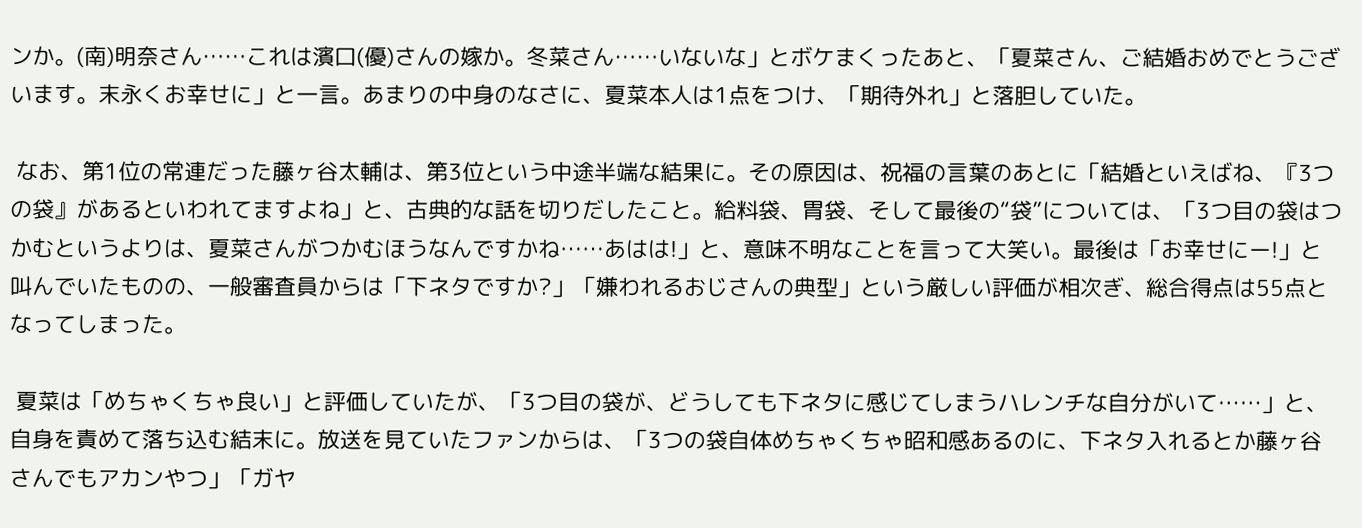ンか。(南)明奈さん……これは濱口(優)さんの嫁か。冬菜さん……いないな」とボケまくったあと、「夏菜さん、ご結婚おめでとうございます。末永くお幸せに」と一言。あまりの中身のなさに、夏菜本人は1点をつけ、「期待外れ」と落胆していた。

 なお、第1位の常連だった藤ヶ谷太輔は、第3位という中途半端な結果に。その原因は、祝福の言葉のあとに「結婚といえばね、『3つの袋』があるといわれてますよね」と、古典的な話を切りだしたこと。給料袋、胃袋、そして最後の“袋”については、「3つ目の袋はつかむというよりは、夏菜さんがつかむほうなんですかね……あはは!」と、意味不明なことを言って大笑い。最後は「お幸せにー!」と叫んでいたものの、一般審査員からは「下ネタですか?」「嫌われるおじさんの典型」という厳しい評価が相次ぎ、総合得点は55点となってしまった。

 夏菜は「めちゃくちゃ良い」と評価していたが、「3つ目の袋が、どうしても下ネタに感じてしまうハレンチな自分がいて……」と、自身を責めて落ち込む結末に。放送を見ていたファンからは、「3つの袋自体めちゃくちゃ昭和感あるのに、下ネタ入れるとか藤ヶ谷さんでもアカンやつ」「ガヤ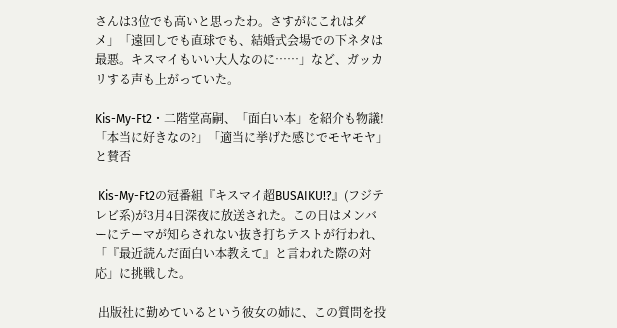さんは3位でも高いと思ったわ。さすがにこれはダメ」「遠回しでも直球でも、結婚式会場での下ネタは最悪。キスマイもいい大人なのに……」など、ガッカリする声も上がっていた。

Kis-My-Ft2・二階堂高嗣、「面白い本」を紹介も物議! 「本当に好きなの?」「適当に挙げた感じでモヤモヤ」と賛否

 Kis-My-Ft2の冠番組『キスマイ超BUSAIKU!?』(フジテレビ系)が3月4日深夜に放送された。この日はメンバーにテーマが知らされない抜き打ちテストが行われ、「『最近読んだ面白い本教えて』と言われた際の対応」に挑戦した。

 出版社に勤めているという彼女の姉に、この質問を投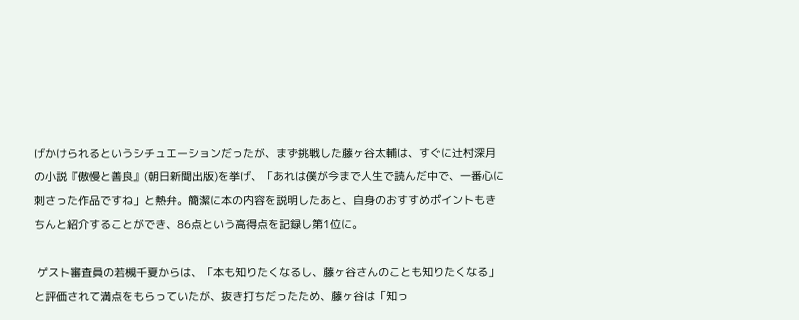げかけられるというシチュエーションだったが、まず挑戦した藤ヶ谷太輔は、すぐに辻村深月の小説『傲慢と善良』(朝日新聞出版)を挙げ、「あれは僕が今まで人生で読んだ中で、一番心に刺さった作品ですね」と熱弁。簡潔に本の内容を説明したあと、自身のおすすめポイントもきちんと紹介することができ、86点という高得点を記録し第1位に。

 ゲスト審査員の若槻千夏からは、「本も知りたくなるし、藤ヶ谷さんのことも知りたくなる」と評価されて満点をもらっていたが、抜き打ちだったため、藤ヶ谷は「知っ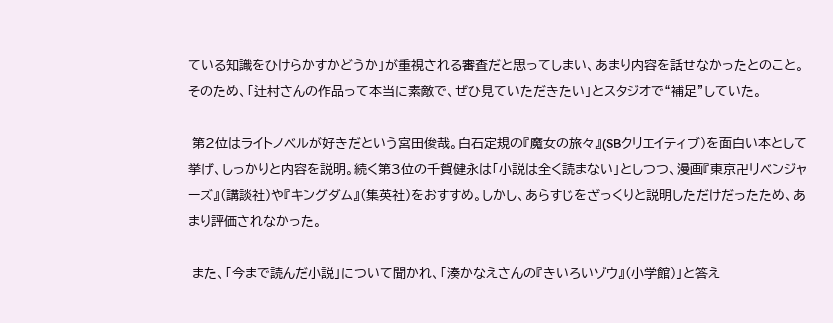ている知識をひけらかすかどうか」が重視される審査だと思ってしまい、あまり内容を話せなかったとのこと。そのため、「辻村さんの作品って本当に素敵で、ぜひ見ていただきたい」とスタジオで“補足”していた。

 第2位はライトノベルが好きだという宮田俊哉。白石定規の『魔女の旅々』(SBクリエイティブ)を面白い本として挙げ、しっかりと内容を説明。続く第3位の千賀健永は「小説は全く読まない」としつつ、漫画『東京卍リベンジャーズ』(講談社)や『キングダム』(集英社)をおすすめ。しかし、あらすじをざっくりと説明しただけだったため、あまり評価されなかった。

 また、「今まで読んだ小説」について聞かれ、「湊かなえさんの『きいろいゾウ』(小学館)」と答え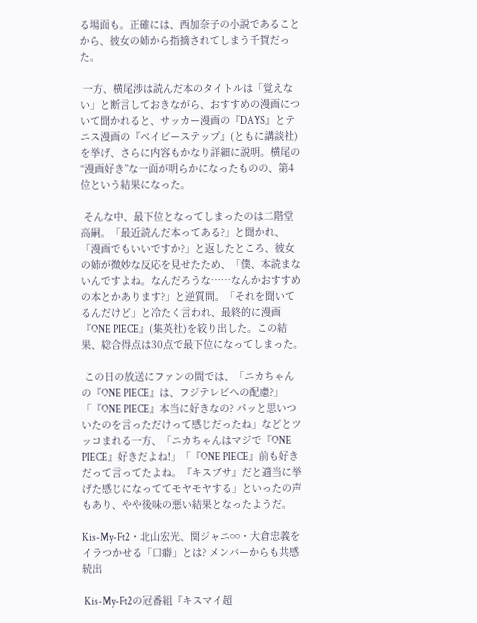る場面も。正確には、西加奈子の小説であることから、彼女の姉から指摘されてしまう千賀だった。

 一方、横尾渉は読んだ本のタイトルは「覚えない」と断言しておきながら、おすすめの漫画について聞かれると、サッカー漫画の『DAYS』とテニス漫画の『ベイビーステップ』(ともに講談社)を挙げ、さらに内容もかなり詳細に説明。横尾の“漫画好き”な一面が明らかになったものの、第4位という結果になった。

 そんな中、最下位となってしまったのは二階堂高嗣。「最近読んだ本ってある?」と聞かれ、「漫画でもいいですか?」と返したところ、彼女の姉が微妙な反応を見せたため、「僕、本読まないんですよね。なんだろうな……なんかおすすめの本とかあります?」と逆質問。「それを聞いてるんだけど」と冷たく言われ、最終的に漫画『ONE PIECE』(集英社)を絞り出した。この結果、総合得点は30点で最下位になってしまった。

 この日の放送にファンの間では、「ニカちゃんの『ONE PIECE』は、フジテレビへの配慮?」「『ONE PIECE』本当に好きなの? パッと思いついたのを言っただけって感じだったね」などとツッコまれる一方、「ニカちゃんはマジで『ONE PIECE』好きだよね!」「『ONE PIECE』前も好きだって言ってたよね。『キスブサ』だと適当に挙げた感じになっててモヤモヤする」といったの声もあり、やや後味の悪い結果となったようだ。

Kis-My-Ft2・北山宏光、関ジャニ∞・大倉忠義をイラつかせる「口癖」とは? メンバーからも共感続出

 Kis-My-Ft2の冠番組『キスマイ超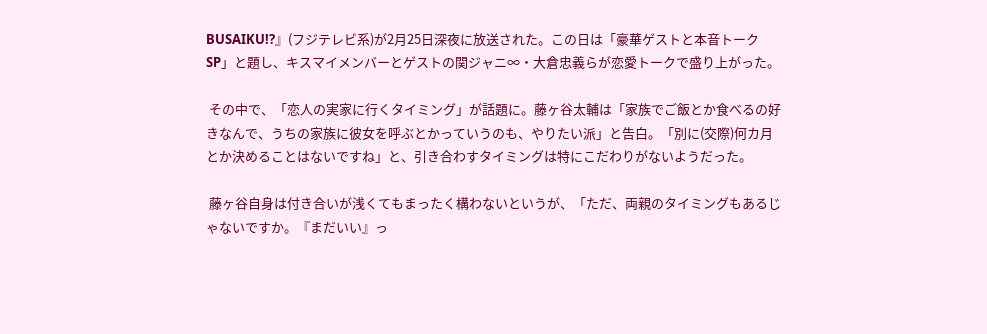BUSAIKU!?』(フジテレビ系)が2月25日深夜に放送された。この日は「豪華ゲストと本音トークSP」と題し、キスマイメンバーとゲストの関ジャニ∞・大倉忠義らが恋愛トークで盛り上がった。

 その中で、「恋人の実家に行くタイミング」が話題に。藤ヶ谷太輔は「家族でご飯とか食べるの好きなんで、うちの家族に彼女を呼ぶとかっていうのも、やりたい派」と告白。「別に(交際)何カ月とか決めることはないですね」と、引き合わすタイミングは特にこだわりがないようだった。

 藤ヶ谷自身は付き合いが浅くてもまったく構わないというが、「ただ、両親のタイミングもあるじゃないですか。『まだいい』っ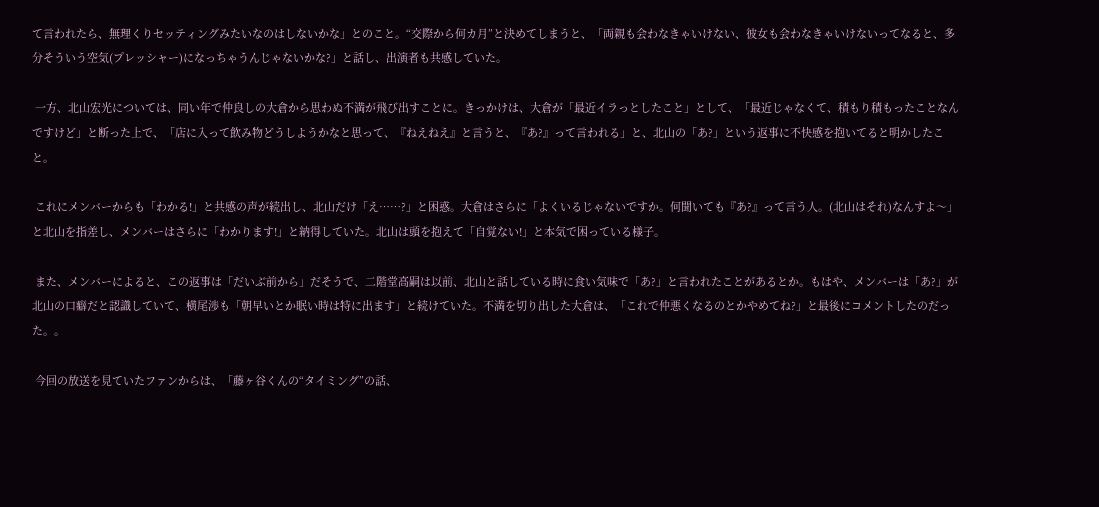て言われたら、無理くりセッティングみたいなのはしないかな」とのこと。“交際から何カ月”と決めてしまうと、「両親も会わなきゃいけない、彼女も会わなきゃいけないってなると、多分そういう空気(プレッシャー)になっちゃうんじゃないかな?」と話し、出演者も共感していた。

 一方、北山宏光については、同い年で仲良しの大倉から思わぬ不満が飛び出すことに。きっかけは、大倉が「最近イラっとしたこと」として、「最近じゃなくて、積もり積もったことなんですけど」と断った上で、「店に入って飲み物どうしようかなと思って、『ねえねえ』と言うと、『あ?』って言われる」と、北山の「あ?」という返事に不快感を抱いてると明かしたこと。

 これにメンバーからも「わかる!」と共感の声が続出し、北山だけ「え……?」と困惑。大倉はさらに「よくいるじゃないですか。何聞いても『あ?』って言う人。(北山はそれ)なんすよ〜」と北山を指差し、メンバーはさらに「わかります!」と納得していた。北山は頭を抱えて「自覚ない!」と本気で困っている様子。

 また、メンバーによると、この返事は「だいぶ前から」だそうで、二階堂高嗣は以前、北山と話している時に食い気味で「あ?」と言われたことがあるとか。もはや、メンバーは「あ?」が北山の口癖だと認識していて、横尾渉も「朝早いとか眠い時は特に出ます」と続けていた。不満を切り出した大倉は、「これで仲悪くなるのとかやめてね?」と最後にコメントしたのだった。。

 今回の放送を見ていたファンからは、「藤ヶ谷くんの“タイミング”の話、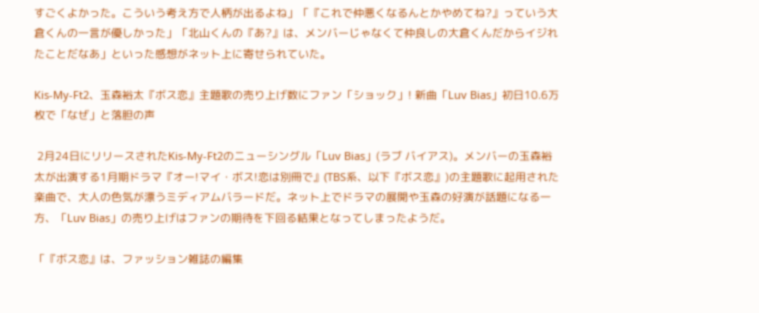すごくよかった。こういう考え方で人柄が出るよね」「『これで仲悪くなるんとかやめてね?』っていう大倉くんの一言が優しかった」「北山くんの『あ?』は、メンバーじゃなくて仲良しの大倉くんだからイジれたことだなあ」といった感想がネット上に寄せられていた。

Kis-My-Ft2、玉森裕太『ボス恋』主題歌の売り上げ数にファン「ショック」! 新曲「Luv Bias」初日10.6万枚で「なぜ」と落胆の声

 2月24日にリリースされたKis-My-Ft2のニューシングル「Luv Bias」(ラブ バイアス)。メンバーの玉森裕太が出演する1月期ドラマ『オー!マイ・ボス!恋は別冊で』(TBS系、以下『ボス恋』)の主題歌に起用された楽曲で、大人の色気が漂うミディアムバラードだ。ネット上でドラマの展開や玉森の好演が話題になる一方、「Luv Bias」の売り上げはファンの期待を下回る結果となってしまったようだ。

「『ボス恋』は、ファッション雑誌の編集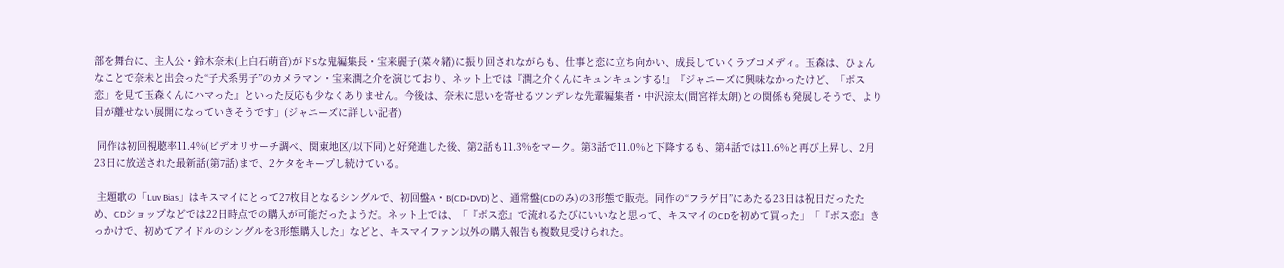部を舞台に、主人公・鈴木奈未(上白石萌音)がドSな鬼編集長・宝来麗子(菜々緒)に振り回されながらも、仕事と恋に立ち向かい、成長していくラブコメディ。玉森は、ひょんなことで奈未と出会った“子犬系男子”のカメラマン・宝来潤之介を演じており、ネット上では『潤之介くんにキュンキュンする!』『ジャニーズに興味なかったけど、「ボス恋」を見て玉森くんにハマった』といった反応も少なくありません。今後は、奈未に思いを寄せるツンデレな先輩編集者・中沢涼太(間宮祥太朗)との関係も発展しそうで、より目が離せない展開になっていきそうです」(ジャニーズに詳しい記者)

 同作は初回視聴率11.4%(ビデオリサーチ調べ、関東地区/以下同)と好発進した後、第2話も11.3%をマーク。第3話で11.0%と下降するも、第4話では11.6%と再び上昇し、2月23日に放送された最新話(第7話)まで、2ケタをキープし続けている。

 主題歌の「Luv Bias」はキスマイにとって27枚目となるシングルで、初回盤A・B(CD+DVD)と、通常盤(CDのみ)の3形態で販売。同作の“フラゲ日”にあたる23日は祝日だったため、CDショップなどでは22日時点での購入が可能だったようだ。ネット上では、「『ボス恋』で流れるたびにいいなと思って、キスマイのCDを初めて買った」「『ボス恋』きっかけで、初めてアイドルのシングルを3形態購入した」などと、キスマイファン以外の購入報告も複数見受けられた。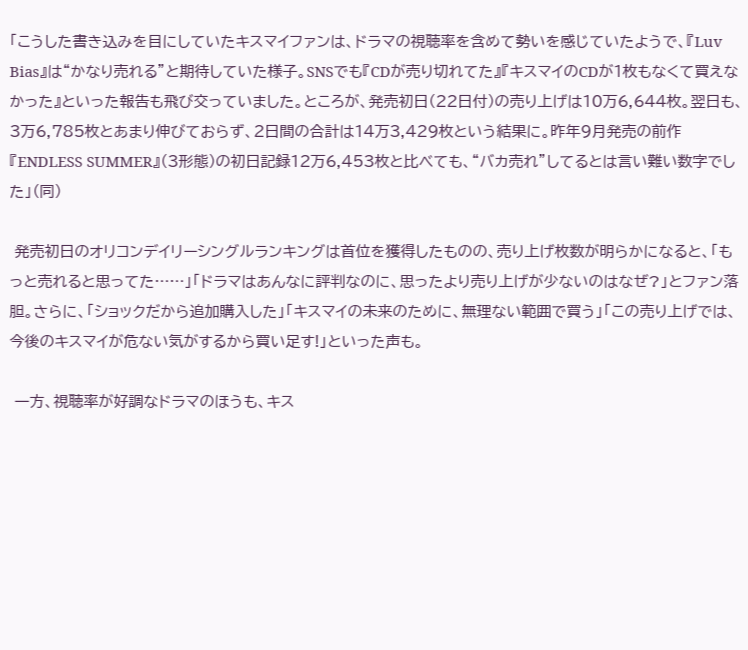「こうした書き込みを目にしていたキスマイファンは、ドラマの視聴率を含めて勢いを感じていたようで、『Luv Bias』は“かなり売れる”と期待していた様子。SNSでも『CDが売り切れてた』『キスマイのCDが1枚もなくて買えなかった』といった報告も飛び交っていました。ところが、発売初日(22日付)の売り上げは10万6,644枚。翌日も、3万6,785枚とあまり伸びておらず、2日間の合計は14万3,429枚という結果に。昨年9月発売の前作『ENDLESS SUMMER』(3形態)の初日記録12万6,453枚と比べても、“バカ売れ”してるとは言い難い数字でした」(同)

 発売初日のオリコンデイリーシングルランキングは首位を獲得したものの、売り上げ枚数が明らかになると、「もっと売れると思ってた……」「ドラマはあんなに評判なのに、思ったより売り上げが少ないのはなぜ?」とファン落胆。さらに、「ショックだから追加購入した」「キスマイの未来のために、無理ない範囲で買う」「この売り上げでは、今後のキスマイが危ない気がするから買い足す!」といった声も。

 一方、視聴率が好調なドラマのほうも、キス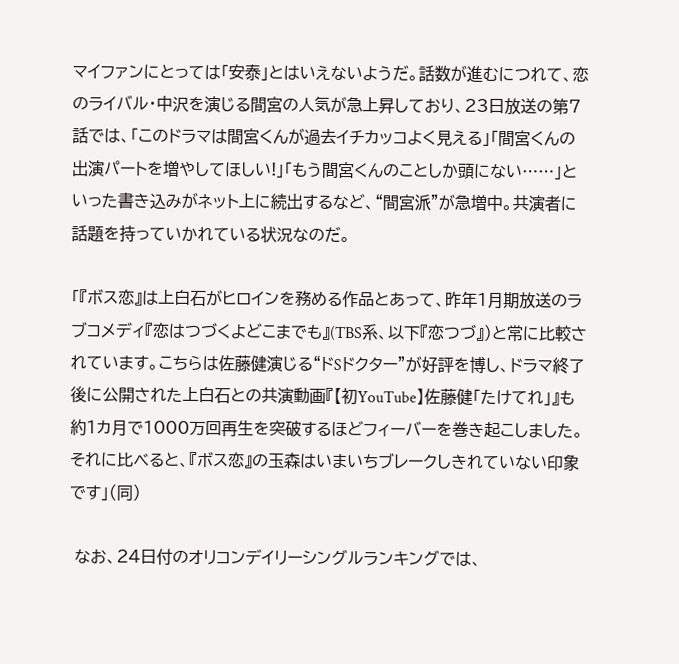マイファンにとっては「安泰」とはいえないようだ。話数が進むにつれて、恋のライバル・中沢を演じる間宮の人気が急上昇しており、23日放送の第7話では、「このドラマは間宮くんが過去イチカッコよく見える」「間宮くんの出演パートを増やしてほしい!」「もう間宮くんのことしか頭にない……」といった書き込みがネット上に続出するなど、“間宮派”が急増中。共演者に話題を持っていかれている状況なのだ。

「『ボス恋』は上白石がヒロインを務める作品とあって、昨年1月期放送のラブコメディ『恋はつづくよどこまでも』(TBS系、以下『恋つづ』)と常に比較されています。こちらは佐藤健演じる“ドSドクター”が好評を博し、ドラマ終了後に公開された上白石との共演動画『【初YouTube】佐藤健「たけてれ」』も約1カ月で1000万回再生を突破するほどフィーバーを巻き起こしました。それに比べると、『ボス恋』の玉森はいまいちブレークしきれていない印象です」(同)

 なお、24日付のオリコンデイリーシングルランキングでは、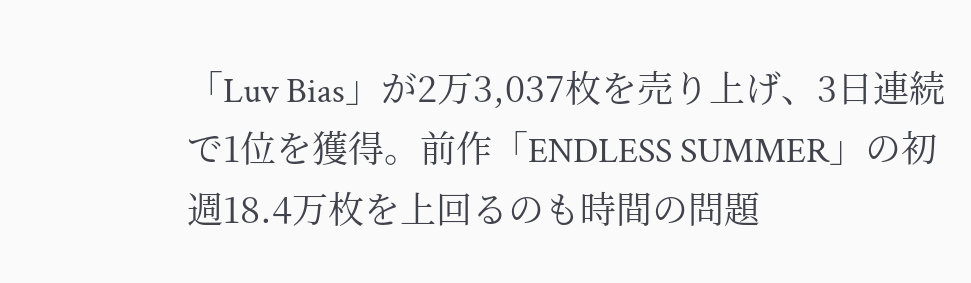「Luv Bias」が2万3,037枚を売り上げ、3日連続で1位を獲得。前作「ENDLESS SUMMER」の初週18.4万枚を上回るのも時間の問題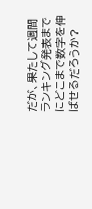だが、果たして週間ランキング発表までにどこまで数字を伸ばせるだろうか?